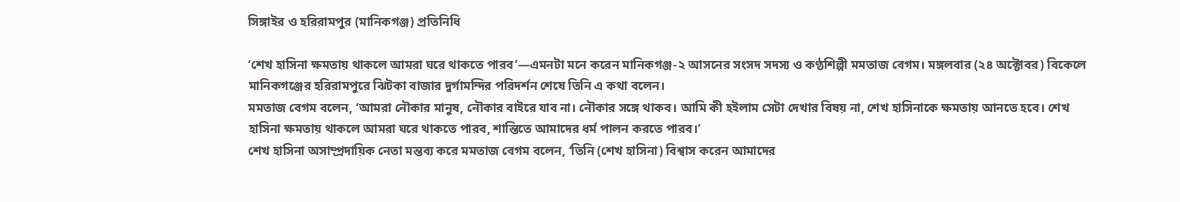সিঙ্গাইর ও হরিরামপুর (মানিকগঞ্জ) প্রতিনিধি

‘শেখ হাসিনা ক্ষমতায় থাকলে আমরা ঘরে থাকতে পারব’—এমনটা মনে করেন মানিকগঞ্জ-২ আসনের সংসদ সদস্য ও কণ্ঠশিল্পী মমতাজ বেগম। মঙ্গলবার (২৪ অক্টোবর) বিকেলে মানিকগঞ্জের হরিরামপুরে ঝিটকা বাজার দুর্গামন্দির পরিদর্শন শেষে তিনি এ কথা বলেন।
মমতাজ বেগম বলেন, ‘আমরা নৌকার মানুষ, নৌকার বাইরে যাব না। নৌকার সঙ্গে থাকব। আমি কী হইলাম সেটা দেখার বিষয় না, শেখ হাসিনাকে ক্ষমতায় আনতে হবে। শেখ হাসিনা ক্ষমতায় থাকলে আমরা ঘরে থাকতে পারব, শান্তিতে আমাদের ধর্ম পালন করতে পারব।’
শেখ হাসিনা অসাম্প্রদায়িক নেতা মন্তব্য করে মমতাজ বেগম বলেন, ‘তিনি (শেখ হাসিনা) বিশ্বাস করেন আমাদের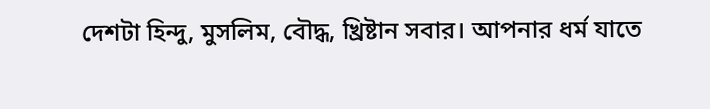দেশটা হিন্দু, মুসলিম, বৌদ্ধ, খ্রিষ্টান সবার। আপনার ধর্ম যাতে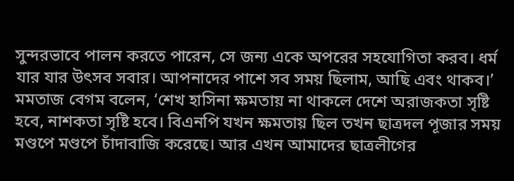সুন্দরভাবে পালন করতে পারেন, সে জন্য একে অপরের সহযোগিতা করব। ধর্ম যার যার উৎসব সবার। আপনাদের পাশে সব সময় ছিলাম, আছি এবং থাকব।’
মমতাজ বেগম বলেন, ‘শেখ হাসিনা ক্ষমতায় না থাকলে দেশে অরাজকতা সৃষ্টি হবে, নাশকতা সৃষ্টি হবে। বিএনপি যখন ক্ষমতায় ছিল তখন ছাত্রদল পূজার সময় মণ্ডপে মণ্ডপে চাঁদাবাজি করেছে। আর এখন আমাদের ছাত্রলীগের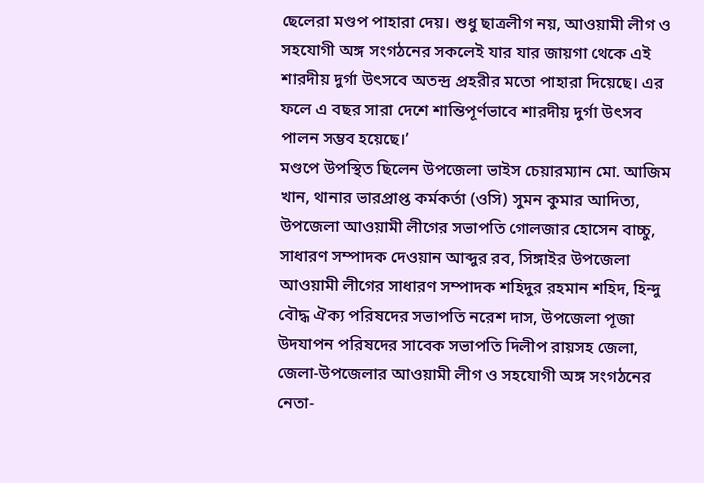ছেলেরা মণ্ডপ পাহারা দেয়। শুধু ছাত্রলীগ নয়, আওয়ামী লীগ ও সহযোগী অঙ্গ সংগঠনের সকলেই যার যার জায়গা থেকে এই শারদীয় দুর্গা উৎসবে অতন্দ্র প্রহরীর মতো পাহারা দিয়েছে। এর ফলে এ বছর সারা দেশে শান্তিপূর্ণভাবে শারদীয় দুর্গা উৎসব পালন সম্ভব হয়েছে।’
মণ্ডপে উপস্থিত ছিলেন উপজেলা ভাইস চেয়ারম্যান মো. আজিম খান, থানার ভারপ্রাপ্ত কর্মকর্তা (ওসি) সুমন কুমার আদিত্য, উপজেলা আওয়ামী লীগের সভাপতি গোলজার হোসেন বাচ্চু, সাধারণ সম্পাদক দেওয়ান আব্দুর রব, সিঙ্গাইর উপজেলা আওয়ামী লীগের সাধারণ সম্পাদক শহিদুর রহমান শহিদ, হিন্দু বৌদ্ধ ঐক্য পরিষদের সভাপতি নরেশ দাস, উপজেলা পূজা উদযাপন পরিষদের সাবেক সভাপতি দিলীপ রায়সহ জেলা, জেলা-উপজেলার আওয়ামী লীগ ও সহযোগী অঙ্গ সংগঠনের নেতা-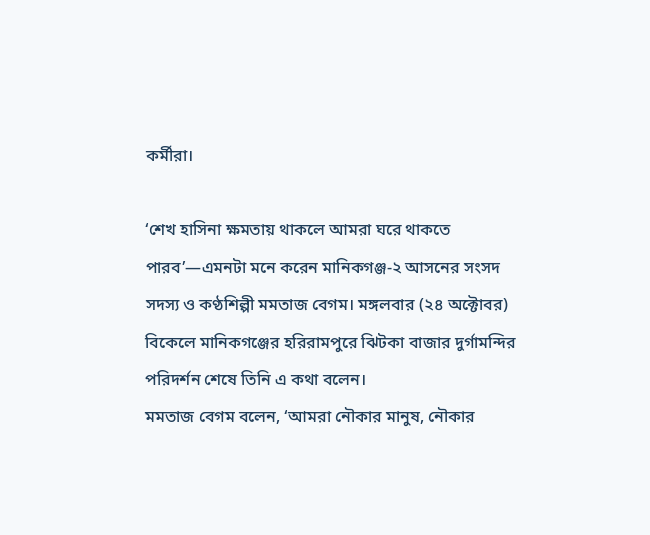কর্মীরা।

‘শেখ হাসিনা ক্ষমতায় থাকলে আমরা ঘরে থাকতে পারব’—এমনটা মনে করেন মানিকগঞ্জ-২ আসনের সংসদ সদস্য ও কণ্ঠশিল্পী মমতাজ বেগম। মঙ্গলবার (২৪ অক্টোবর) বিকেলে মানিকগঞ্জের হরিরামপুরে ঝিটকা বাজার দুর্গামন্দির পরিদর্শন শেষে তিনি এ কথা বলেন।
মমতাজ বেগম বলেন, ‘আমরা নৌকার মানুষ, নৌকার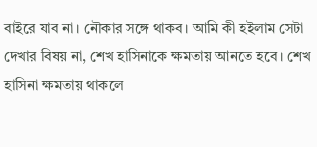বাইরে যাব না। নৌকার সঙ্গে থাকব। আমি কী হইলাম সেটা দেখার বিষয় না, শেখ হাসিনাকে ক্ষমতায় আনতে হবে। শেখ হাসিনা ক্ষমতায় থাকলে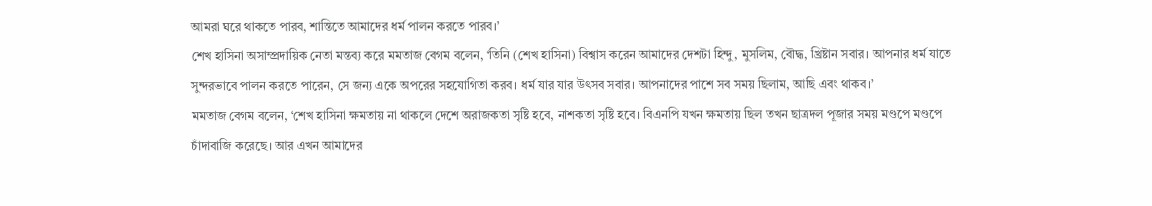আমরা ঘরে থাকতে পারব, শান্তিতে আমাদের ধর্ম পালন করতে পারব।’
শেখ হাসিনা অসাম্প্রদায়িক নেতা মন্তব্য করে মমতাজ বেগম বলেন, ‘তিনি (শেখ হাসিনা) বিশ্বাস করেন আমাদের দেশটা হিন্দু, মুসলিম, বৌদ্ধ, খ্রিষ্টান সবার। আপনার ধর্ম যাতে সুন্দরভাবে পালন করতে পারেন, সে জন্য একে অপরের সহযোগিতা করব। ধর্ম যার যার উৎসব সবার। আপনাদের পাশে সব সময় ছিলাম, আছি এবং থাকব।’
মমতাজ বেগম বলেন, ‘শেখ হাসিনা ক্ষমতায় না থাকলে দেশে অরাজকতা সৃষ্টি হবে, নাশকতা সৃষ্টি হবে। বিএনপি যখন ক্ষমতায় ছিল তখন ছাত্রদল পূজার সময় মণ্ডপে মণ্ডপে চাঁদাবাজি করেছে। আর এখন আমাদের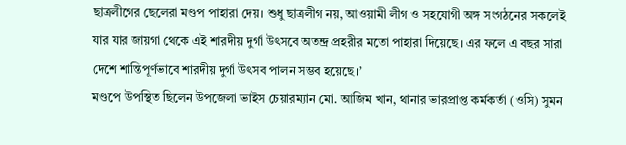ছাত্রলীগের ছেলেরা মণ্ডপ পাহারা দেয়। শুধু ছাত্রলীগ নয়, আওয়ামী লীগ ও সহযোগী অঙ্গ সংগঠনের সকলেই যার যার জায়গা থেকে এই শারদীয় দুর্গা উৎসবে অতন্দ্র প্রহরীর মতো পাহারা দিয়েছে। এর ফলে এ বছর সারা দেশে শান্তিপূর্ণভাবে শারদীয় দুর্গা উৎসব পালন সম্ভব হয়েছে।’
মণ্ডপে উপস্থিত ছিলেন উপজেলা ভাইস চেয়ারম্যান মো. আজিম খান, থানার ভারপ্রাপ্ত কর্মকর্তা (ওসি) সুমন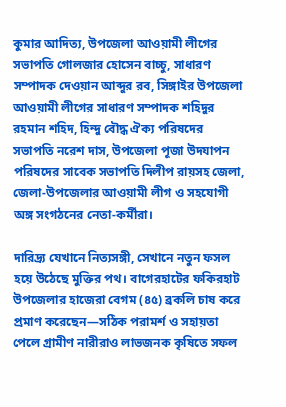কুমার আদিত্য, উপজেলা আওয়ামী লীগের সভাপতি গোলজার হোসেন বাচ্চু, সাধারণ সম্পাদক দেওয়ান আব্দুর রব, সিঙ্গাইর উপজেলা আওয়ামী লীগের সাধারণ সম্পাদক শহিদুর রহমান শহিদ, হিন্দু বৌদ্ধ ঐক্য পরিষদের সভাপতি নরেশ দাস, উপজেলা পূজা উদযাপন পরিষদের সাবেক সভাপতি দিলীপ রায়সহ জেলা, জেলা-উপজেলার আওয়ামী লীগ ও সহযোগী অঙ্গ সংগঠনের নেতা-কর্মীরা।

দারিদ্র্য যেখানে নিত্যসঙ্গী, সেখানে নতুন ফসল হয়ে উঠেছে মুক্তির পথ। বাগেরহাটের ফকিরহাট উপজেলার হাজেরা বেগম (৪৫) ব্রকলি চাষ করে প্রমাণ করেছেন—সঠিক পরামর্শ ও সহায়তা পেলে গ্রামীণ নারীরাও লাভজনক কৃষিতে সফল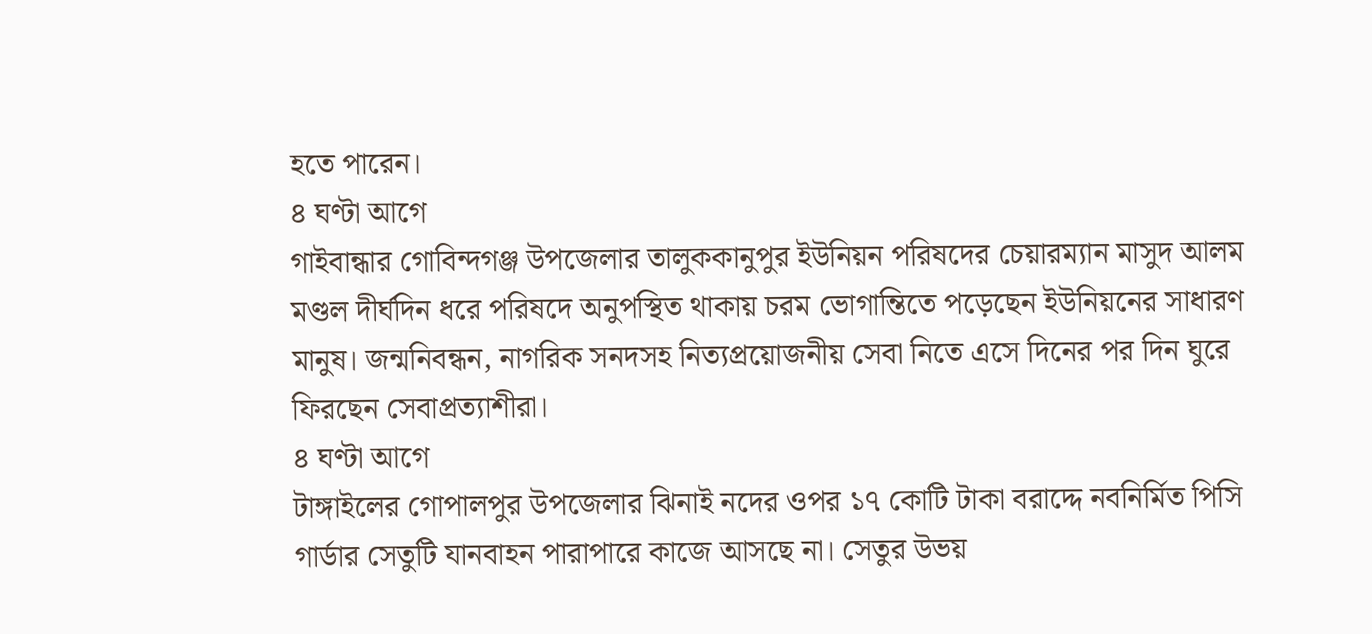হতে পারেন।
৪ ঘণ্টা আগে
গাইবান্ধার গোবিন্দগঞ্জ উপজেলার তালুককানুপুর ইউনিয়ন পরিষদের চেয়ারম্যান মাসুদ আলম মণ্ডল দীর্ঘদিন ধরে পরিষদে অনুপস্থিত থাকায় চরম ভোগান্তিতে পড়েছেন ইউনিয়নের সাধারণ মানুষ। জন্মনিবন্ধন, নাগরিক সনদসহ নিত্যপ্রয়োজনীয় সেবা নিতে এসে দিনের পর দিন ঘুরে ফিরছেন সেবাপ্রত্যাশীরা।
৪ ঘণ্টা আগে
টাঙ্গাইলের গোপালপুর উপজেলার ঝিনাই নদের ওপর ১৭ কোটি টাকা বরাদ্দে নবনির্মিত পিসি গার্ডার সেতুটি যানবাহন পারাপারে কাজে আসছে না। সেতুর উভয়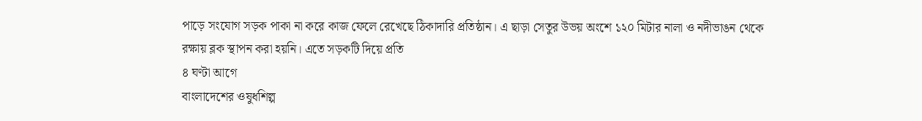পাড়ে সংযোগ সড়ক পাকা না করে কাজ ফেলে রেখেছে ঠিকাদারি প্রতিষ্ঠান। এ ছাড়া সেতুর উভয় অংশে ১২০ মিটার নালা ও নদীভাঙন থেকে রক্ষায় ব্লক স্থাপন করা হয়নি। এতে সড়কটি দিয়ে প্রতি
৪ ঘণ্টা আগে
বাংলাদেশের ওষুধশিল্প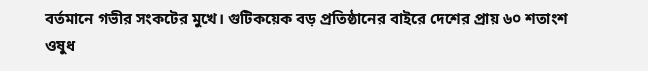বর্তমানে গভীর সংকটের মুখে। গুটিকয়েক বড় প্রতিষ্ঠানের বাইরে দেশের প্রায় ৬০ শতাংশ ওষুধ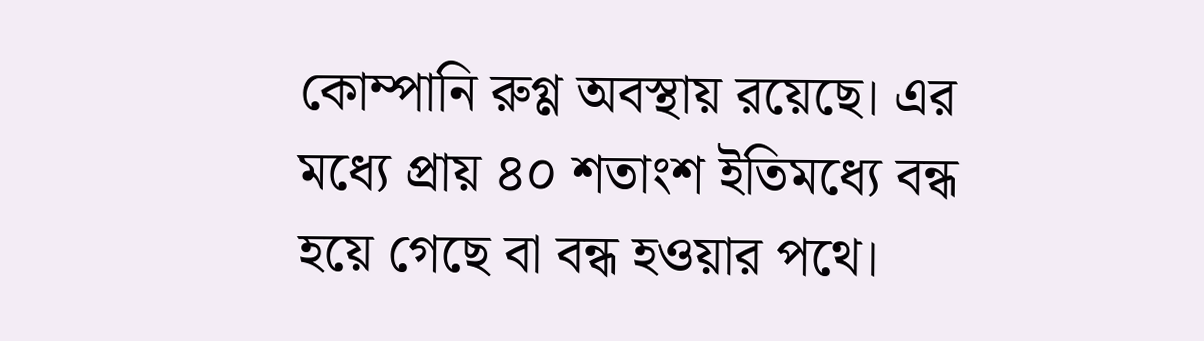কোম্পানি রুগ্ণ অবস্থায় রয়েছে। এর মধ্যে প্রায় ৪০ শতাংশ ইতিমধ্যে বন্ধ হয়ে গেছে বা বন্ধ হওয়ার পথে।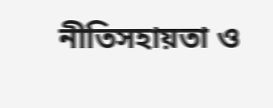নীতিসহায়তা ও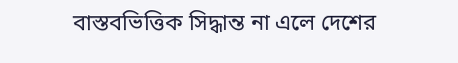বাস্তবভিত্তিক সিদ্ধান্ত না এলে দেশের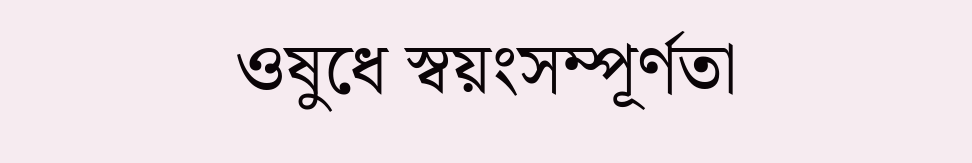ওষুধে স্বয়ংসম্পূর্ণতা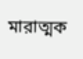মারাত্মক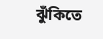ঝুঁকিতে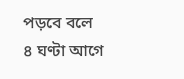পড়বে বলে
৪ ঘণ্টা আগে